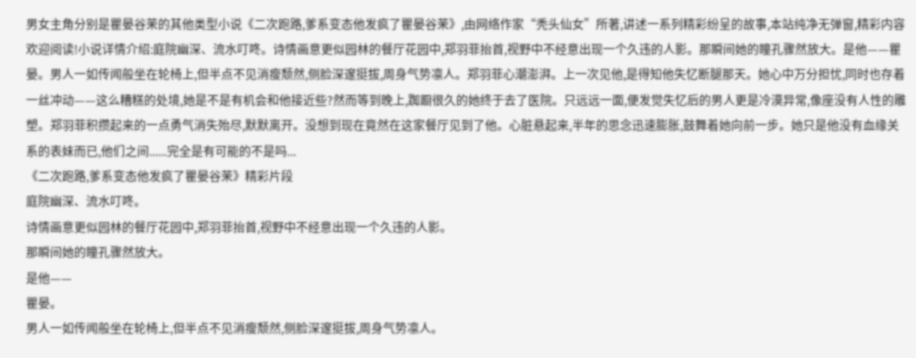男女主角分别是瞿晏谷茉的其他类型小说《二次跑路,爹系变态他发疯了瞿晏谷茉》,由网络作家“秃头仙女”所著,讲述一系列精彩纷呈的故事,本站纯净无弹窗,精彩内容欢迎阅读!小说详情介绍:庭院幽深、流水叮咚。诗情画意更似园林的餐厅花园中,郑羽菲抬首,视野中不经意出现一个久违的人影。那瞬间她的瞳孔骤然放大。是他——瞿晏。男人一如传闻般坐在轮椅上,但半点不见消瘦颓然,侧脸深邃挺拔,周身气势凛人。郑羽菲心潮澎湃。上一次见他,是得知他失忆断腿那天。她心中万分担忧,同时也存着一丝冲动——这么糟糕的处境,她是不是有机会和他接近些?然而等到晚上,踟蹰很久的她终于去了医院。只远远一面,便发觉失忆后的男人更是冷漠异常,像座没有人性的雕塑。郑羽菲积攒起来的一点勇气消失殆尽,默默离开。没想到现在竟然在这家餐厅见到了他。心脏悬起来,半年的思念迅速膨胀,鼓舞着她向前一步。她只是他没有血缘关系的表妹而已,他们之间......完全是有可能的不是吗...
《二次跑路,爹系变态他发疯了瞿晏谷茉》精彩片段
庭院幽深、流水叮咚。
诗情画意更似园林的餐厅花园中,郑羽菲抬首,视野中不经意出现一个久违的人影。
那瞬间她的瞳孔骤然放大。
是他——
瞿晏。
男人一如传闻般坐在轮椅上,但半点不见消瘦颓然,侧脸深邃挺拔,周身气势凛人。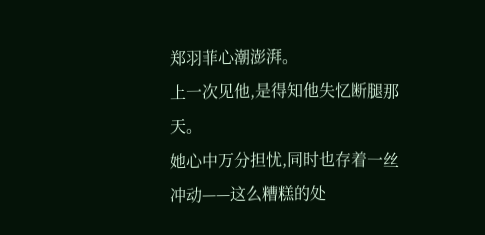郑羽菲心潮澎湃。
上一次见他,是得知他失忆断腿那天。
她心中万分担忧,同时也存着一丝冲动——这么糟糕的处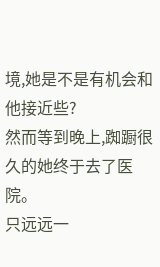境,她是不是有机会和他接近些?
然而等到晚上,踟蹰很久的她终于去了医院。
只远远一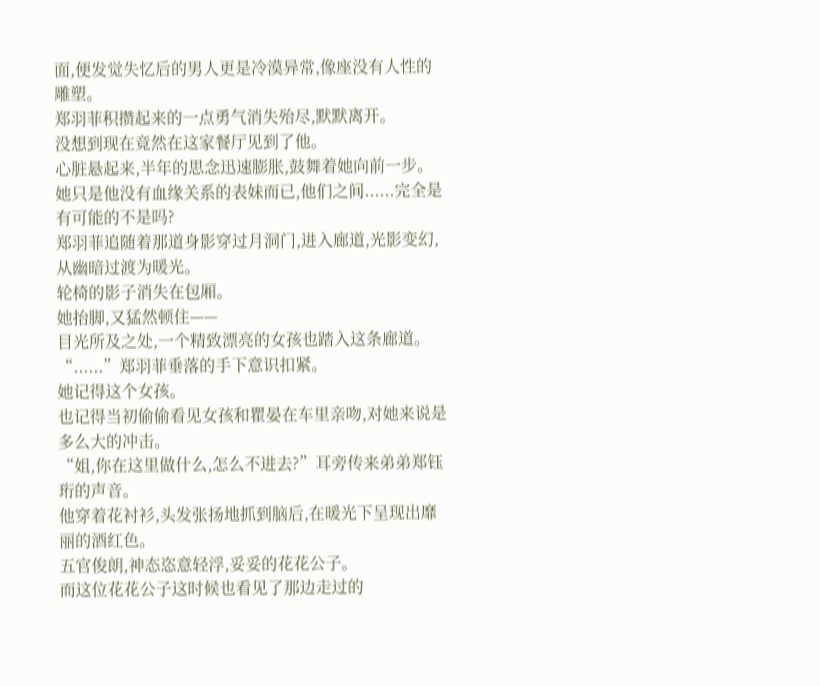面,便发觉失忆后的男人更是冷漠异常,像座没有人性的雕塑。
郑羽菲积攒起来的一点勇气消失殆尽,默默离开。
没想到现在竟然在这家餐厅见到了他。
心脏悬起来,半年的思念迅速膨胀,鼓舞着她向前一步。
她只是他没有血缘关系的表妹而已,他们之间......完全是有可能的不是吗?
郑羽菲追随着那道身影穿过月洞门,进入廊道,光影变幻,从幽暗过渡为暖光。
轮椅的影子消失在包厢。
她抬脚,又猛然顿住——
目光所及之处,一个精致漂亮的女孩也踏入这条廊道。
“......”郑羽菲垂落的手下意识扣紧。
她记得这个女孩。
也记得当初偷偷看见女孩和瞿晏在车里亲吻,对她来说是多么大的冲击。
“姐,你在这里做什么,怎么不进去?”耳旁传来弟弟郑钰珩的声音。
他穿着花衬衫,头发张扬地抓到脑后,在暖光下呈现出靡丽的酒红色。
五官俊朗,神态恣意轻浮,妥妥的花花公子。
而这位花花公子这时候也看见了那边走过的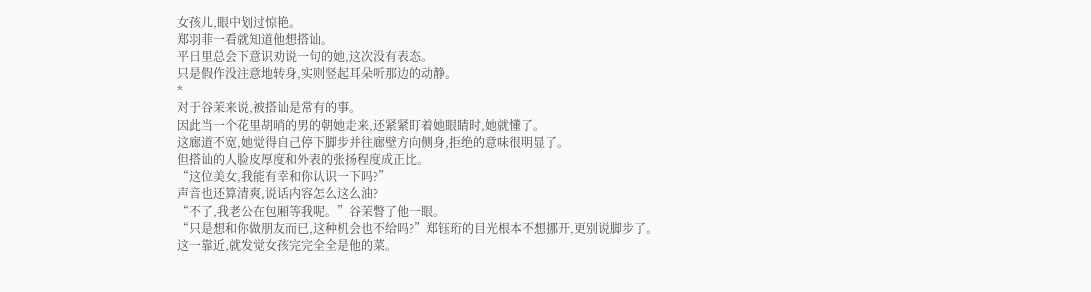女孩儿,眼中划过惊艳。
郑羽菲一看就知道他想搭讪。
平日里总会下意识劝说一句的她,这次没有表态。
只是假作没注意地转身,实则竖起耳朵听那边的动静。
*
对于谷茉来说,被搭讪是常有的事。
因此当一个花里胡哨的男的朝她走来,还紧紧盯着她眼睛时,她就懂了。
这廊道不宽,她觉得自己停下脚步并往廊壁方向侧身,拒绝的意味很明显了。
但搭讪的人脸皮厚度和外表的张扬程度成正比。
“这位美女,我能有幸和你认识一下吗?”
声音也还算清爽,说话内容怎么这么油?
“不了,我老公在包厢等我呢。”谷茉瞥了他一眼。
“只是想和你做朋友而已,这种机会也不给吗?”郑钰珩的目光根本不想挪开,更别说脚步了。
这一靠近,就发觉女孩完完全全是他的菜。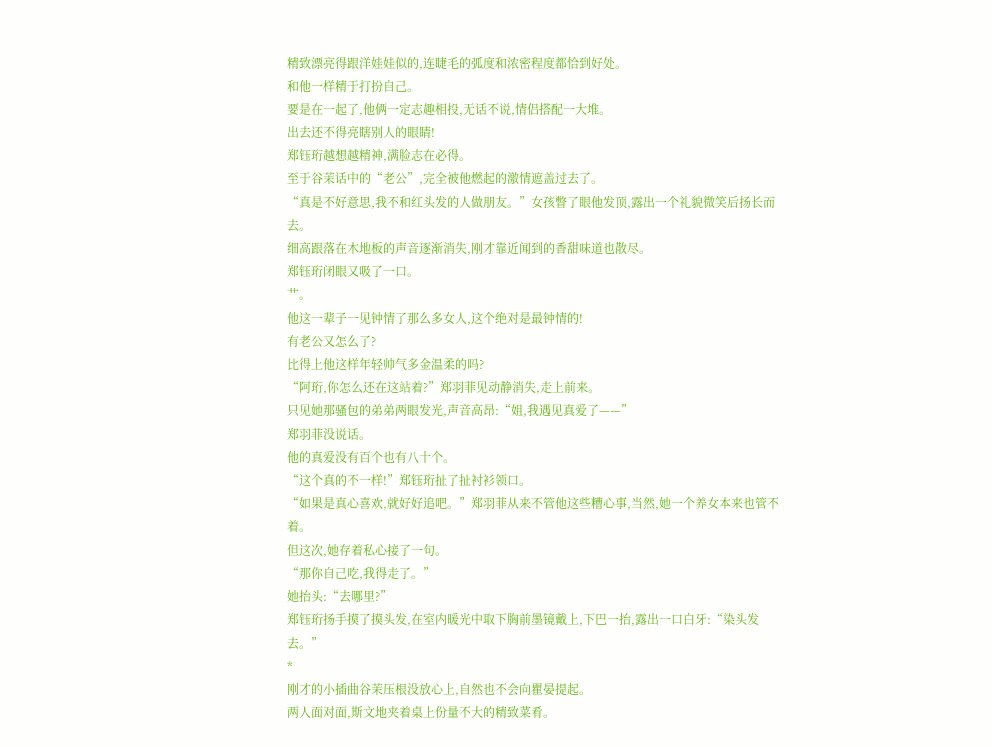精致漂亮得跟洋娃娃似的,连睫毛的弧度和浓密程度都恰到好处。
和他一样精于打扮自己。
要是在一起了,他俩一定志趣相投,无话不说,情侣搭配一大堆。
出去还不得亮瞎别人的眼睛!
郑钰珩越想越精神,满脸志在必得。
至于谷茉话中的“老公”,完全被他燃起的激情遮盖过去了。
“真是不好意思,我不和红头发的人做朋友。”女孩瞥了眼他发顶,露出一个礼貌微笑后扬长而去。
细高跟落在木地板的声音逐渐消失,刚才靠近闻到的香甜味道也散尽。
郑钰珩闭眼又吸了一口。
艹。
他这一辈子一见钟情了那么多女人,这个绝对是最钟情的!
有老公又怎么了?
比得上他这样年轻帅气多金温柔的吗?
“阿珩,你怎么还在这站着?”郑羽菲见动静消失,走上前来。
只见她那骚包的弟弟两眼发光,声音高昂:“姐,我遇见真爱了——”
郑羽菲没说话。
他的真爱没有百个也有八十个。
“这个真的不一样!”郑钰珩扯了扯衬衫领口。
“如果是真心喜欢,就好好追吧。”郑羽菲从来不管他这些糟心事,当然,她一个养女本来也管不着。
但这次,她存着私心接了一句。
“那你自己吃,我得走了。”
她抬头:“去哪里?”
郑钰珩扬手摸了摸头发,在室内暖光中取下胸前墨镜戴上,下巴一抬,露出一口白牙:“染头发去。”
*
刚才的小插曲谷茉压根没放心上,自然也不会向瞿晏提起。
两人面对面,斯文地夹着桌上份量不大的精致菜肴。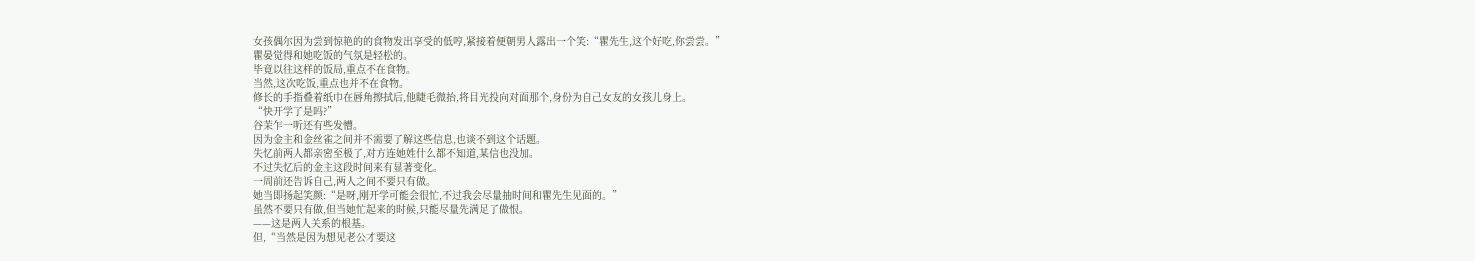女孩偶尔因为尝到惊艳的的食物发出享受的低哼,紧接着便朝男人露出一个笑:“瞿先生,这个好吃,你尝尝。”
瞿晏觉得和她吃饭的气氛是轻松的。
毕竟以往这样的饭局,重点不在食物。
当然,这次吃饭,重点也并不在食物。
修长的手指叠着纸巾在唇角擦拭后,他睫毛微抬,将目光投向对面那个,身份为自己女友的女孩儿身上。
“快开学了是吗?”
谷茉乍一听还有些发懵。
因为金主和金丝雀之间并不需要了解这些信息,也谈不到这个话题。
失忆前两人都亲密至极了,对方连她姓什么都不知道,某信也没加。
不过失忆后的金主这段时间来有显著变化。
一周前还告诉自己,两人之间不要只有做。
她当即扬起笑颜:“是呀,刚开学可能会很忙,不过我会尽量抽时间和瞿先生见面的。”
虽然不要只有做,但当她忙起来的时候,只能尽量先满足了做恨。
——这是两人关系的根基。
但,“当然是因为想见老公才要这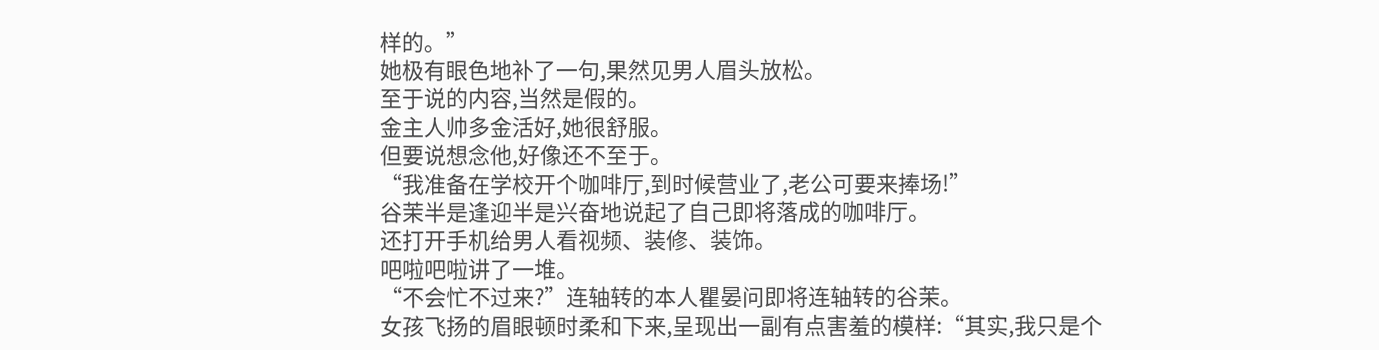样的。”
她极有眼色地补了一句,果然见男人眉头放松。
至于说的内容,当然是假的。
金主人帅多金活好,她很舒服。
但要说想念他,好像还不至于。
“我准备在学校开个咖啡厅,到时候营业了,老公可要来捧场!”
谷茉半是逢迎半是兴奋地说起了自己即将落成的咖啡厅。
还打开手机给男人看视频、装修、装饰。
吧啦吧啦讲了一堆。
“不会忙不过来?”连轴转的本人瞿晏问即将连轴转的谷茉。
女孩飞扬的眉眼顿时柔和下来,呈现出一副有点害羞的模样:“其实,我只是个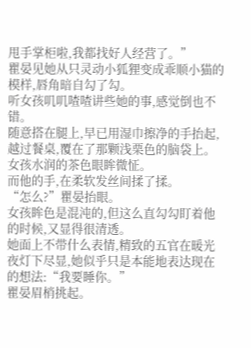甩手掌柜啦,我都找好人经营了。”
瞿晏见她从只灵动小狐狸变成乖顺小猫的模样,唇角暗自勾了勾。
听女孩叽叽喳喳讲些她的事,感觉倒也不错。
随意搭在腿上,早已用湿巾擦净的手抬起,越过餐桌,覆在了那颗浅栗色的脑袋上。
女孩水润的茶色眼眸微怔。
而他的手,在柔软发丝间揉了揉。
“怎么?”瞿晏抬眼。
女孩眸色是混沌的,但这么直勾勾盯着他的时候,又显得很清透。
她面上不带什么表情,精致的五官在暖光夜灯下尽显,她似乎只是本能地表达现在的想法:“我要睡你。”
瞿晏眉梢挑起。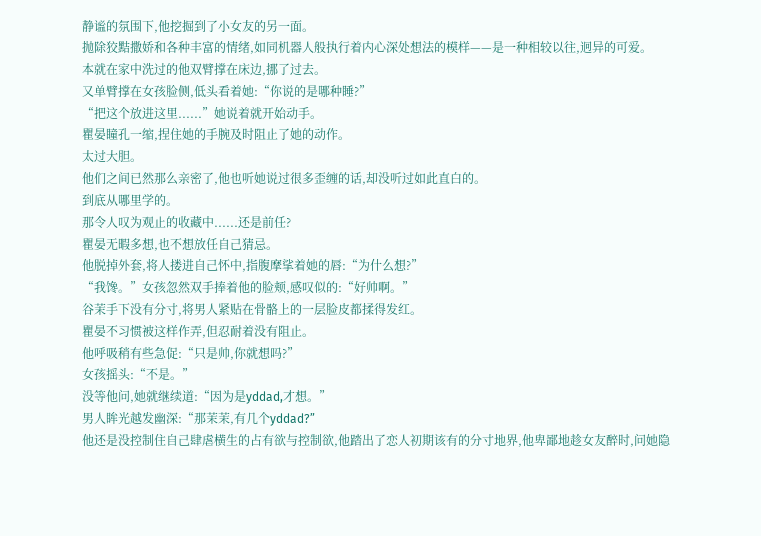静谧的氛围下,他挖掘到了小女友的另一面。
抛除狡黠撒娇和各种丰富的情绪,如同机器人般执行着内心深处想法的模样——是一种相较以往,迥异的可爱。
本就在家中洗过的他双臂撑在床边,挪了过去。
又单臂撑在女孩脸侧,低头看着她:“你说的是哪种睡?”
“把这个放进这里......”她说着就开始动手。
瞿晏瞳孔一缩,捏住她的手腕及时阻止了她的动作。
太过大胆。
他们之间已然那么亲密了,他也听她说过很多歪缠的话,却没听过如此直白的。
到底从哪里学的。
那令人叹为观止的收藏中......还是前任?
瞿晏无暇多想,也不想放任自己猜忌。
他脱掉外套,将人搂进自己怀中,指腹摩挲着她的唇:“为什么想?”
“我馋。”女孩忽然双手捧着他的脸颊,感叹似的:“好帅啊。”
谷茉手下没有分寸,将男人紧贴在骨骼上的一层脸皮都揉得发红。
瞿晏不习惯被这样作弄,但忍耐着没有阻止。
他呼吸稍有些急促:“只是帅,你就想吗?”
女孩摇头:“不是。”
没等他问,她就继续道:“因为是yddad,才想。”
男人眸光越发幽深:“那茉茉,有几个yddad?”
他还是没控制住自己肆虐横生的占有欲与控制欲,他踏出了恋人初期该有的分寸地界,他卑鄙地趁女友醉时,问她隐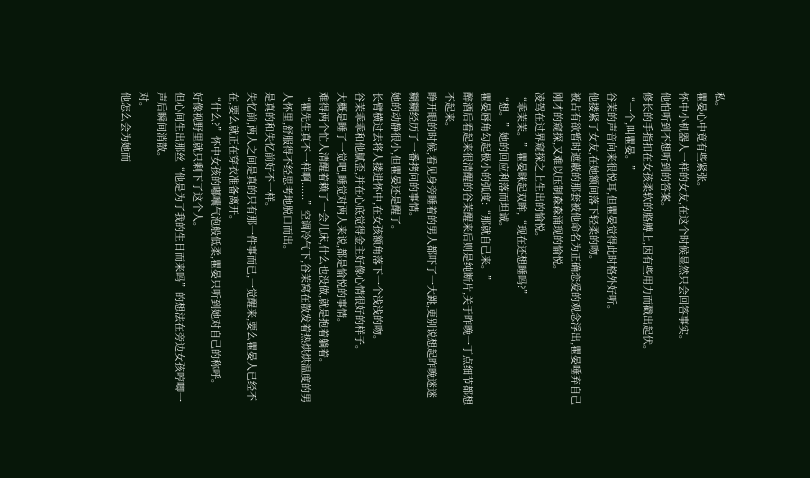私。
瞿晏心中竟有些紧张。
怀中小机器人一样的女友,在这个时候显然只会回答事实。
他怕听到不想听到的答案。
修长的手指扣在女孩柔软的胳膊上,因有些用力而戳出起伏。
“一个,叫瞿晏。”
谷茉的声音向来很悦耳,但瞿晏觉得此时格外好听。
他搂紧了女友,在她额间落下轻柔的吻。
被占有欲暂时遮蔽的那套被他命名为正确恋爱的观念浮出,瞿晏唾弃自己刚才的窥探,又难以压制森森涌现的愉悦。
凌驾在过界窥探之上生出的愉悦。
“乖茉茉。”瞿晏眯起双眸,“现在还想睡吗?”
“想。”她的回应利落而坦诚。
瞿晏唇角勾起极小的弧度:“那就自己来。”
醉酒后看起来很清醒的谷茉醒来后则是纯断片,关于昨晚一丁点细节都想不起来。
睁开眼的时候,看见身旁睡着的男人都吓了一大跳,更别说想起昨晚迷迷糊糊经历了一番拷问的事情。
她的动静很小,但瞿晏还是醒了。
长臂横过去将人搂进怀中,在女孩额角落下一个浅浅的吻。
谷茉乖乖和他腻歪,并在心底觉得金主好像心情很好的样子。
大概是睡了一觉吧,睡觉对两人来说,都是愉悦的事情。
难得两个忙人清醒着赖了一会儿床,什么也没做,就是抱着躺着。
“瞿先生真不一样啊......”空调冷气下,谷茉窝在散发着热烘烘温度的男人怀里,舒服得不经思考地脱口而出。
是真的和失忆前好不一样。
失忆前,两人之间是真的只有那一件事而已,一觉醒来,要么瞿晏人已经不在,要么就正在穿衣准备离开。
“什么?”怀中女孩的嘟囔气泡般低柔,瞿晏只听到她对自己的称呼。
好像视野里就只剩下了这个人。
但心间生出那丝“他是为了我的生日而来吗”的想法在旁边女孩哼唧一声后瞬间消散。
对。
他怎么会为她而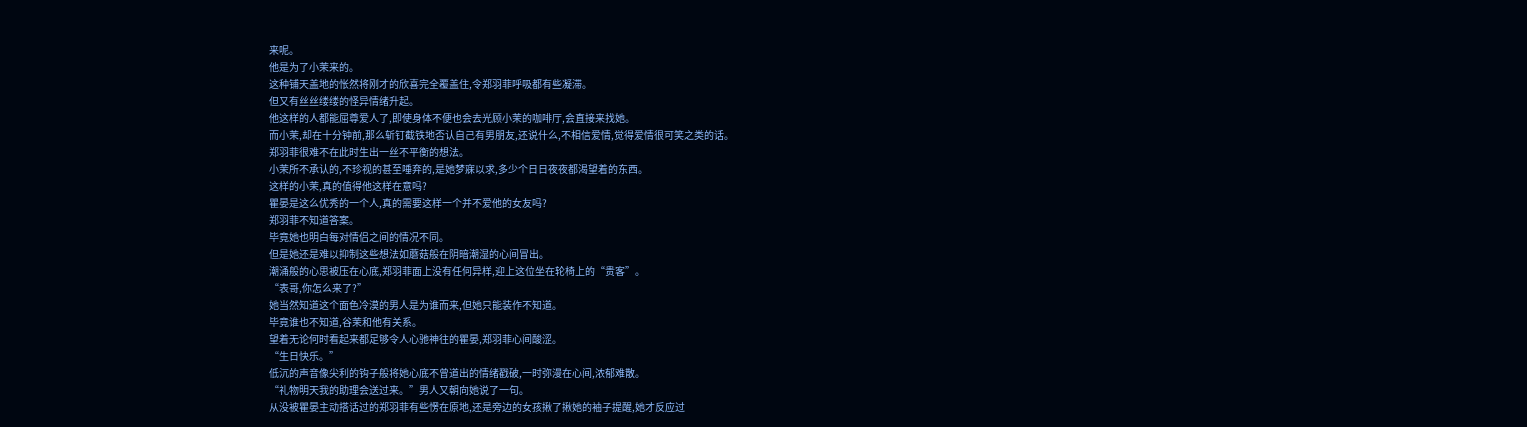来呢。
他是为了小茉来的。
这种铺天盖地的怅然将刚才的欣喜完全覆盖住,令郑羽菲呼吸都有些凝滞。
但又有丝丝缕缕的怪异情绪升起。
他这样的人都能屈尊爱人了,即使身体不便也会去光顾小茉的咖啡厅,会直接来找她。
而小茉,却在十分钟前,那么斩钉截铁地否认自己有男朋友,还说什么,不相信爱情,觉得爱情很可笑之类的话。
郑羽菲很难不在此时生出一丝不平衡的想法。
小茉所不承认的,不珍视的甚至唾弃的,是她梦寐以求,多少个日日夜夜都渴望着的东西。
这样的小茉,真的值得他这样在意吗?
瞿晏是这么优秀的一个人,真的需要这样一个并不爱他的女友吗?
郑羽菲不知道答案。
毕竟她也明白每对情侣之间的情况不同。
但是她还是难以抑制这些想法如蘑菇般在阴暗潮湿的心间冒出。
潮涌般的心思被压在心底,郑羽菲面上没有任何异样,迎上这位坐在轮椅上的“贵客”。
“表哥,你怎么来了?”
她当然知道这个面色冷漠的男人是为谁而来,但她只能装作不知道。
毕竟谁也不知道,谷茉和他有关系。
望着无论何时看起来都足够令人心驰神往的瞿晏,郑羽菲心间酸涩。
“生日快乐。”
低沉的声音像尖利的钩子般将她心底不曾道出的情绪戳破,一时弥漫在心间,浓郁难散。
“礼物明天我的助理会送过来。”男人又朝向她说了一句。
从没被瞿晏主动搭话过的郑羽菲有些愣在原地,还是旁边的女孩揪了揪她的袖子提醒,她才反应过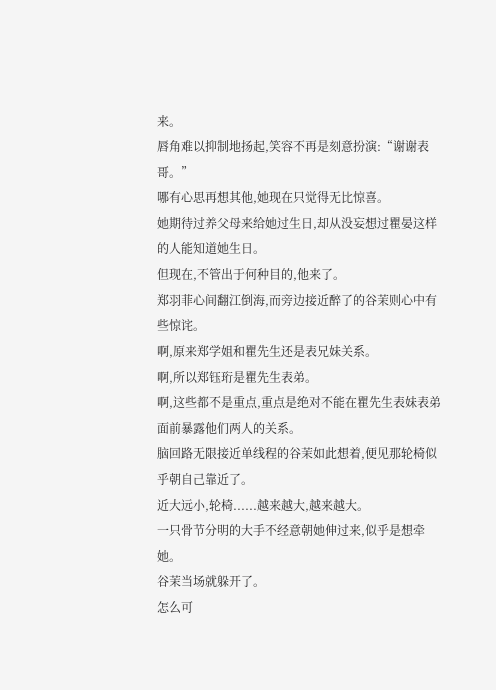来。
唇角难以抑制地扬起,笑容不再是刻意扮演:“谢谢表哥。”
哪有心思再想其他,她现在只觉得无比惊喜。
她期待过养父母来给她过生日,却从没妄想过瞿晏这样的人能知道她生日。
但现在,不管出于何种目的,他来了。
郑羽菲心间翻江倒海,而旁边接近醉了的谷茉则心中有些惊诧。
啊,原来郑学姐和瞿先生还是表兄妹关系。
啊,所以郑钰珩是瞿先生表弟。
啊,这些都不是重点,重点是绝对不能在瞿先生表妹表弟面前暴露他们两人的关系。
脑回路无限接近单线程的谷茉如此想着,便见那轮椅似乎朝自己靠近了。
近大远小,轮椅......越来越大,越来越大。
一只骨节分明的大手不经意朝她伸过来,似乎是想牵她。
谷茉当场就躲开了。
怎么可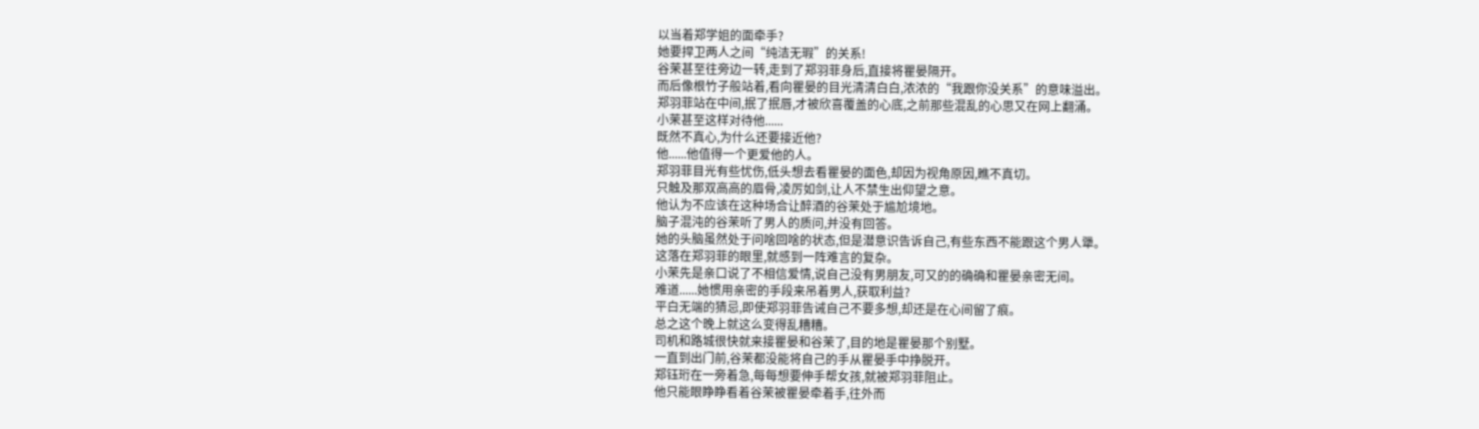以当着郑学姐的面牵手?
她要捍卫两人之间“纯洁无瑕”的关系!
谷茉甚至往旁边一转,走到了郑羽菲身后,直接将瞿晏隔开。
而后像根竹子般站着,看向瞿晏的目光清清白白,浓浓的“我跟你没关系”的意味溢出。
郑羽菲站在中间,抿了抿唇,才被欣喜覆盖的心底,之前那些混乱的心思又在网上翻涌。
小茉甚至这样对待他......
既然不真心,为什么还要接近他?
他......他值得一个更爱他的人。
郑羽菲目光有些忧伤,低头想去看瞿晏的面色,却因为视角原因,瞧不真切。
只触及那双高高的眉骨,凌厉如剑,让人不禁生出仰望之意。
他认为不应该在这种场合让醉酒的谷茉处于尴尬境地。
脑子混沌的谷茉听了男人的质问,并没有回答。
她的头脑虽然处于问啥回啥的状态,但是潜意识告诉自己,有些东西不能跟这个男人犟。
这落在郑羽菲的眼里,就感到一阵难言的复杂。
小茉先是亲口说了不相信爱情,说自己没有男朋友,可又的的确确和瞿晏亲密无间。
难道......她惯用亲密的手段来吊着男人,获取利益?
平白无端的猜忌,即使郑羽菲告诫自己不要多想,却还是在心间留了痕。
总之这个晚上就这么变得乱糟糟。
司机和路城很快就来接瞿晏和谷茉了,目的地是瞿晏那个别墅。
一直到出门前,谷茉都没能将自己的手从瞿晏手中挣脱开。
郑钰珩在一旁着急,每每想要伸手帮女孩,就被郑羽菲阻止。
他只能眼睁睁看着谷茉被瞿晏牵着手,往外而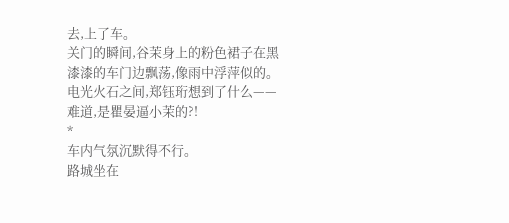去,上了车。
关门的瞬间,谷茉身上的粉色裙子在黑漆漆的车门边飘荡,像雨中浮萍似的。
电光火石之间,郑钰珩想到了什么——难道,是瞿晏逼小茉的?!
*
车内气氛沉默得不行。
路城坐在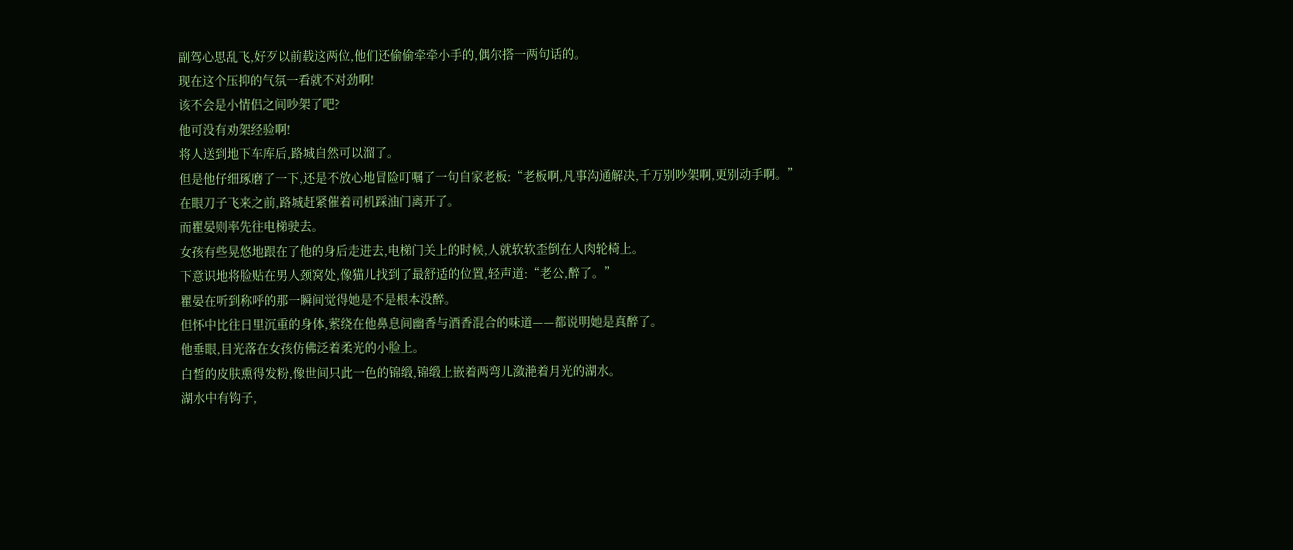副驾心思乱飞,好歹以前载这两位,他们还偷偷牵牵小手的,偶尔搭一两句话的。
现在这个压抑的气氛一看就不对劲啊!
该不会是小情侣之间吵架了吧?
他可没有劝架经验啊!
将人送到地下车库后,路城自然可以溜了。
但是他仔细琢磨了一下,还是不放心地冒险叮嘱了一句自家老板:“老板啊,凡事沟通解决,千万别吵架啊,更别动手啊。”
在眼刀子飞来之前,路城赶紧催着司机踩油门离开了。
而瞿晏则率先往电梯驶去。
女孩有些晃悠地跟在了他的身后走进去,电梯门关上的时候,人就软软歪倒在人肉轮椅上。
下意识地将脸贴在男人颈窝处,像猫儿找到了最舒适的位置,轻声道:“老公,醉了。”
瞿晏在听到称呼的那一瞬间觉得她是不是根本没醉。
但怀中比往日里沉重的身体,萦绕在他鼻息间幽香与酒香混合的味道——都说明她是真醉了。
他垂眼,目光落在女孩仿佛泛着柔光的小脸上。
白皙的皮肤熏得发粉,像世间只此一色的锦缎,锦缎上嵌着两弯儿潋滟着月光的湖水。
湖水中有钩子,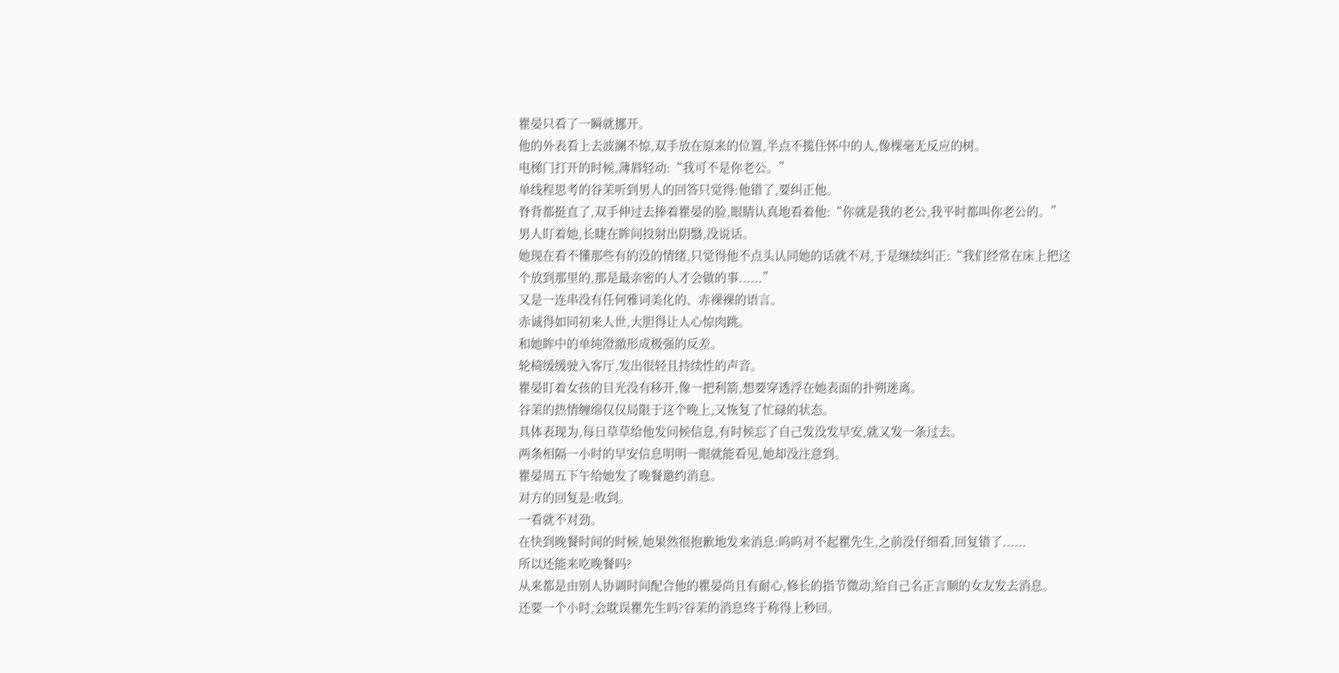瞿晏只看了一瞬就挪开。
他的外表看上去波澜不惊,双手放在原来的位置,半点不揽住怀中的人,像棵毫无反应的树。
电梯门打开的时候,薄唇轻动:“我可不是你老公。”
单线程思考的谷茉听到男人的回答只觉得:他错了,要纠正他。
脊背都挺直了,双手伸过去捧着瞿晏的脸,眼睛认真地看着他:“你就是我的老公,我平时都叫你老公的。”
男人盯着她,长睫在眸间投射出阴翳,没说话。
她现在看不懂那些有的没的情绪,只觉得他不点头认同她的话就不对,于是继续纠正:“我们经常在床上把这个放到那里的,那是最亲密的人才会做的事......”
又是一连串没有任何雅词美化的、赤裸裸的语言。
赤诚得如同初来人世,大胆得让人心惊肉跳。
和她眸中的单纯澄澈形成极强的反差。
轮椅缓缓驶入客厅,发出很轻且持续性的声音。
瞿晏盯着女孩的目光没有移开,像一把利箭,想要穿透浮在她表面的扑朔迷离。
谷茉的热情缠绵仅仅局限于这个晚上,又恢复了忙碌的状态。
具体表现为,每日草草给他发问候信息,有时候忘了自己发没发早安,就又发一条过去。
两条相隔一小时的早安信息明明一眼就能看见,她却没注意到。
瞿晏周五下午给她发了晚餐邀约消息。
对方的回复是:收到。
一看就不对劲。
在快到晚餐时间的时候,她果然很抱歉地发来消息:呜呜对不起瞿先生,之前没仔细看,回复错了......
所以还能来吃晚餐吗?
从来都是由别人协调时间配合他的瞿晏尚且有耐心,修长的指节微动,给自己名正言顺的女友发去消息。
还要一个小时,会耽误瞿先生吗?谷茉的消息终于称得上秒回。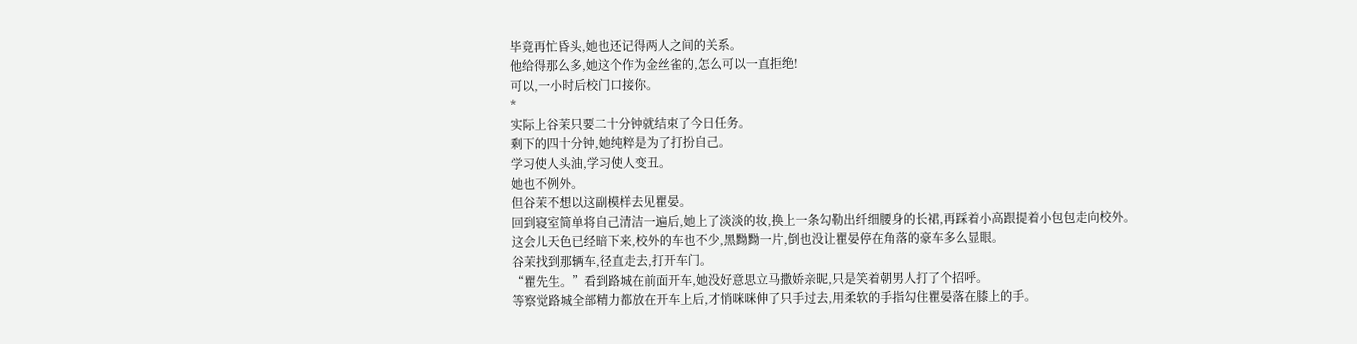毕竟再忙昏头,她也还记得两人之间的关系。
他给得那么多,她这个作为金丝雀的,怎么可以一直拒绝!
可以,一小时后校门口接你。
*
实际上谷茉只要二十分钟就结束了今日任务。
剩下的四十分钟,她纯粹是为了打扮自己。
学习使人头油,学习使人变丑。
她也不例外。
但谷茉不想以这副模样去见瞿晏。
回到寝室简单将自己清洁一遍后,她上了淡淡的妆,换上一条勾勒出纤细腰身的长裙,再踩着小高跟提着小包包走向校外。
这会儿天色已经暗下来,校外的车也不少,黑黝黝一片,倒也没让瞿晏停在角落的豪车多么显眼。
谷茉找到那辆车,径直走去,打开车门。
“瞿先生。”看到路城在前面开车,她没好意思立马撒娇亲昵,只是笑着朝男人打了个招呼。
等察觉路城全部精力都放在开车上后,才悄咪咪伸了只手过去,用柔软的手指勾住瞿晏落在膝上的手。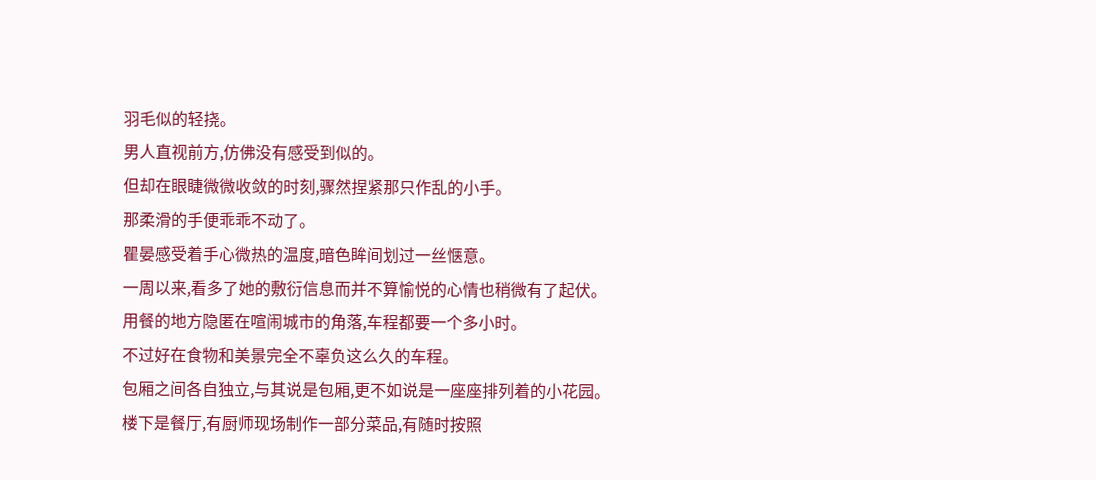羽毛似的轻挠。
男人直视前方,仿佛没有感受到似的。
但却在眼睫微微收敛的时刻,骤然捏紧那只作乱的小手。
那柔滑的手便乖乖不动了。
瞿晏感受着手心微热的温度,暗色眸间划过一丝惬意。
一周以来,看多了她的敷衍信息而并不算愉悦的心情也稍微有了起伏。
用餐的地方隐匿在喧闹城市的角落,车程都要一个多小时。
不过好在食物和美景完全不辜负这么久的车程。
包厢之间各自独立,与其说是包厢,更不如说是一座座排列着的小花园。
楼下是餐厅,有厨师现场制作一部分菜品,有随时按照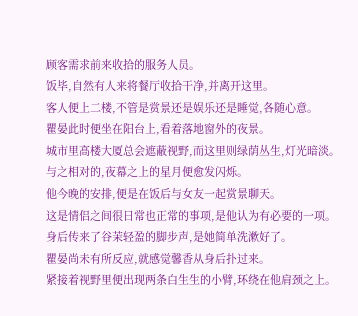顾客需求前来收拾的服务人员。
饭毕,自然有人来将餐厅收拾干净,并离开这里。
客人便上二楼,不管是赏景还是娱乐还是睡觉,各随心意。
瞿晏此时便坐在阳台上,看着落地窗外的夜景。
城市里高楼大厦总会遮蔽视野,而这里则绿荫丛生,灯光暗淡。
与之相对的,夜幕之上的星月便愈发闪烁。
他今晚的安排,便是在饭后与女友一起赏景聊天。
这是情侣之间很日常也正常的事项,是他认为有必要的一项。
身后传来了谷茉轻盈的脚步声,是她简单洗漱好了。
瞿晏尚未有所反应,就感觉馨香从身后扑过来。
紧接着视野里便出现两条白生生的小臂,环绕在他肩颈之上。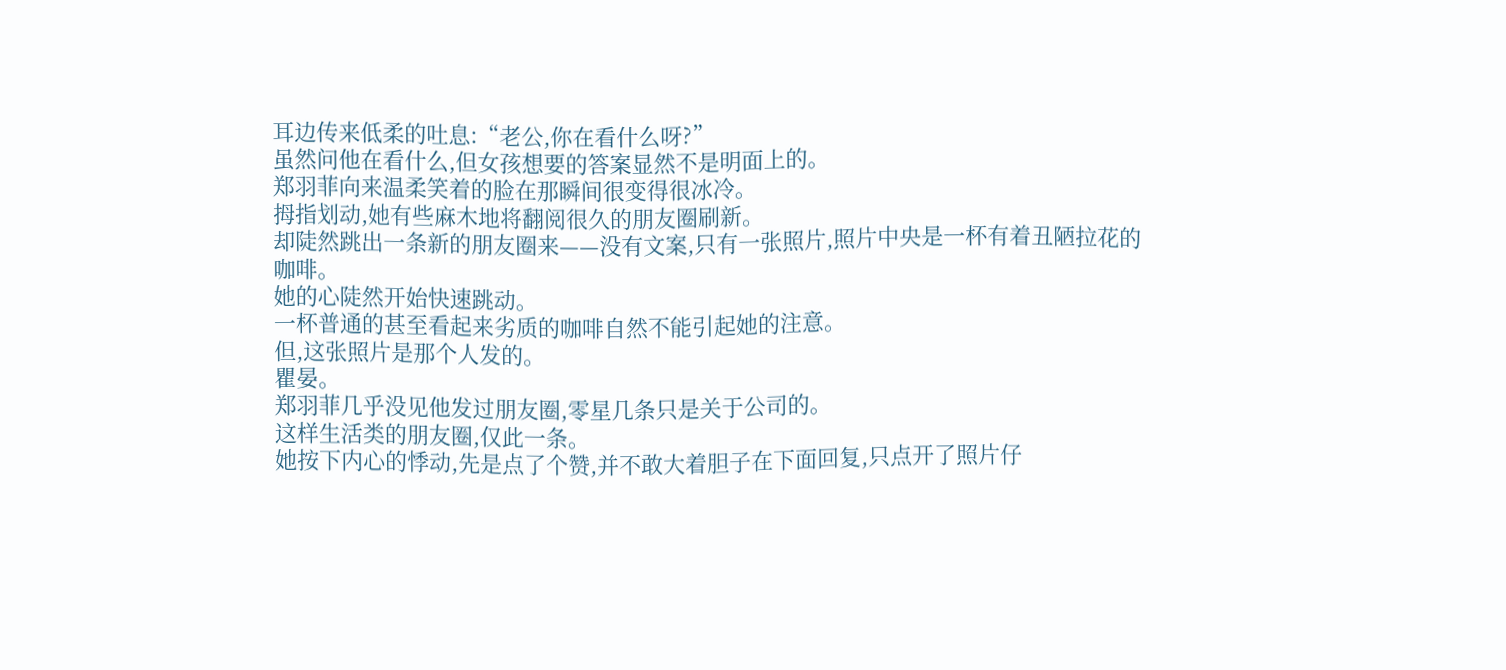耳边传来低柔的吐息:“老公,你在看什么呀?”
虽然问他在看什么,但女孩想要的答案显然不是明面上的。
郑羽菲向来温柔笑着的脸在那瞬间很变得很冰冷。
拇指划动,她有些麻木地将翻阅很久的朋友圈刷新。
却陡然跳出一条新的朋友圈来——没有文案,只有一张照片,照片中央是一杯有着丑陋拉花的咖啡。
她的心陡然开始快速跳动。
一杯普通的甚至看起来劣质的咖啡自然不能引起她的注意。
但,这张照片是那个人发的。
瞿晏。
郑羽菲几乎没见他发过朋友圈,零星几条只是关于公司的。
这样生活类的朋友圈,仅此一条。
她按下内心的悸动,先是点了个赞,并不敢大着胆子在下面回复,只点开了照片仔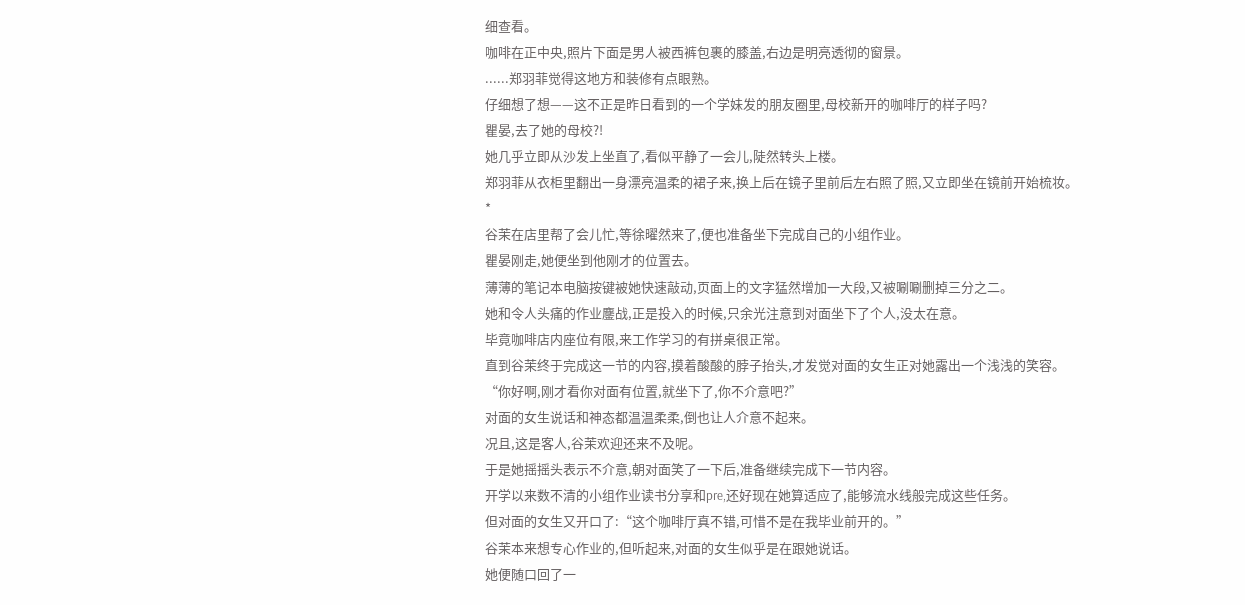细查看。
咖啡在正中央,照片下面是男人被西裤包裹的膝盖,右边是明亮透彻的窗景。
......郑羽菲觉得这地方和装修有点眼熟。
仔细想了想——这不正是昨日看到的一个学妹发的朋友圈里,母校新开的咖啡厅的样子吗?
瞿晏,去了她的母校?!
她几乎立即从沙发上坐直了,看似平静了一会儿,陡然转头上楼。
郑羽菲从衣柜里翻出一身漂亮温柔的裙子来,换上后在镜子里前后左右照了照,又立即坐在镜前开始梳妆。
*
谷茉在店里帮了会儿忙,等徐曜然来了,便也准备坐下完成自己的小组作业。
瞿晏刚走,她便坐到他刚才的位置去。
薄薄的笔记本电脑按键被她快速敲动,页面上的文字猛然增加一大段,又被唰唰删掉三分之二。
她和令人头痛的作业鏖战,正是投入的时候,只余光注意到对面坐下了个人,没太在意。
毕竟咖啡店内座位有限,来工作学习的有拼桌很正常。
直到谷茉终于完成这一节的内容,摸着酸酸的脖子抬头,才发觉对面的女生正对她露出一个浅浅的笑容。
“你好啊,刚才看你对面有位置,就坐下了,你不介意吧?”
对面的女生说话和神态都温温柔柔,倒也让人介意不起来。
况且,这是客人,谷茉欢迎还来不及呢。
于是她摇摇头表示不介意,朝对面笑了一下后,准备继续完成下一节内容。
开学以来数不清的小组作业读书分享和pre,还好现在她算适应了,能够流水线般完成这些任务。
但对面的女生又开口了:“这个咖啡厅真不错,可惜不是在我毕业前开的。”
谷茉本来想专心作业的,但听起来,对面的女生似乎是在跟她说话。
她便随口回了一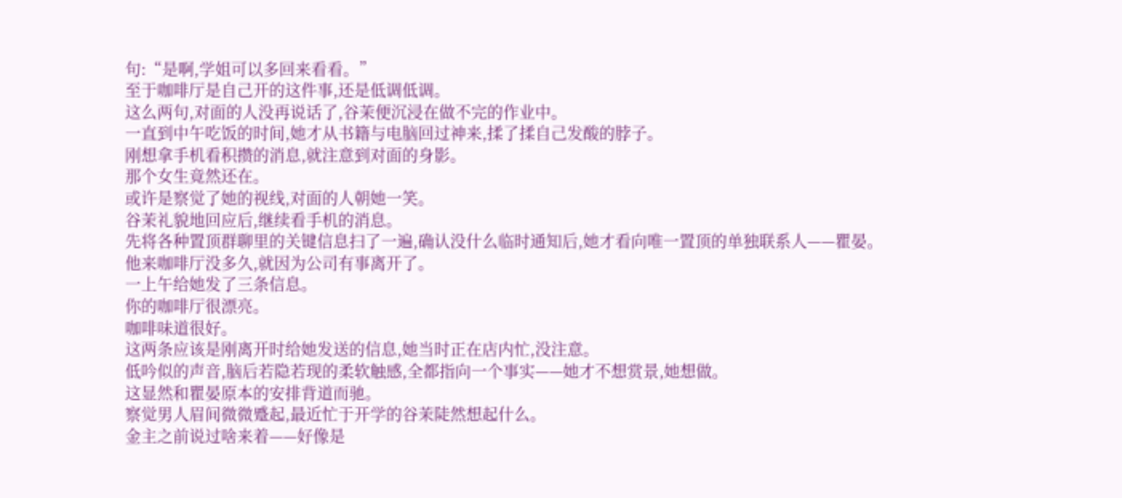句:“是啊,学姐可以多回来看看。”
至于咖啡厅是自己开的这件事,还是低调低调。
这么两句,对面的人没再说话了,谷茉便沉浸在做不完的作业中。
一直到中午吃饭的时间,她才从书籍与电脑回过神来,揉了揉自己发酸的脖子。
刚想拿手机看积攒的消息,就注意到对面的身影。
那个女生竟然还在。
或许是察觉了她的视线,对面的人朝她一笑。
谷茉礼貌地回应后,继续看手机的消息。
先将各种置顶群聊里的关键信息扫了一遍,确认没什么临时通知后,她才看向唯一置顶的单独联系人——瞿晏。
他来咖啡厅没多久,就因为公司有事离开了。
一上午给她发了三条信息。
你的咖啡厅很漂亮。
咖啡味道很好。
这两条应该是刚离开时给她发送的信息,她当时正在店内忙,没注意。
低吟似的声音,脑后若隐若现的柔软触感,全都指向一个事实——她才不想赏景,她想做。
这显然和瞿晏原本的安排背道而驰。
察觉男人眉间微微蹙起,最近忙于开学的谷茉陡然想起什么。
金主之前说过啥来着——好像是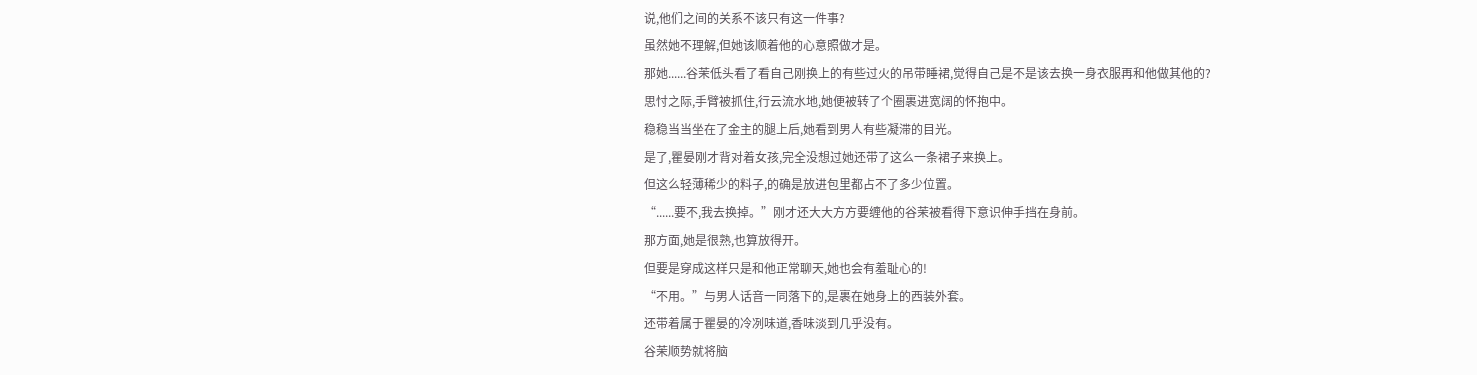说,他们之间的关系不该只有这一件事?
虽然她不理解,但她该顺着他的心意照做才是。
那她......谷茉低头看了看自己刚换上的有些过火的吊带睡裙,觉得自己是不是该去换一身衣服再和他做其他的?
思忖之际,手臂被抓住,行云流水地,她便被转了个圈裹进宽阔的怀抱中。
稳稳当当坐在了金主的腿上后,她看到男人有些凝滞的目光。
是了,瞿晏刚才背对着女孩,完全没想过她还带了这么一条裙子来换上。
但这么轻薄稀少的料子,的确是放进包里都占不了多少位置。
“......要不,我去换掉。”刚才还大大方方要缠他的谷茉被看得下意识伸手挡在身前。
那方面,她是很熟,也算放得开。
但要是穿成这样只是和他正常聊天,她也会有羞耻心的!
“不用。”与男人话音一同落下的,是裹在她身上的西装外套。
还带着属于瞿晏的冷冽味道,香味淡到几乎没有。
谷茉顺势就将脑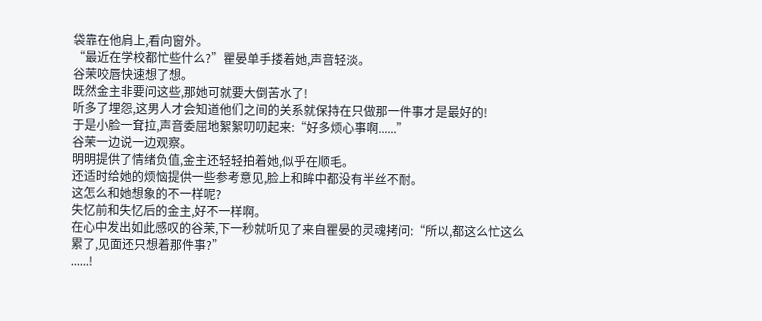袋靠在他肩上,看向窗外。
“最近在学校都忙些什么?”瞿晏单手搂着她,声音轻淡。
谷茉咬唇快速想了想。
既然金主非要问这些,那她可就要大倒苦水了!
听多了埋怨,这男人才会知道他们之间的关系就保持在只做那一件事才是最好的!
于是小脸一耷拉,声音委屈地絮絮叨叨起来:“好多烦心事啊......”
谷茉一边说一边观察。
明明提供了情绪负值,金主还轻轻拍着她,似乎在顺毛。
还适时给她的烦恼提供一些参考意见,脸上和眸中都没有半丝不耐。
这怎么和她想象的不一样呢?
失忆前和失忆后的金主,好不一样啊。
在心中发出如此感叹的谷茉,下一秒就听见了来自瞿晏的灵魂拷问:“所以,都这么忙这么累了,见面还只想着那件事?”
......!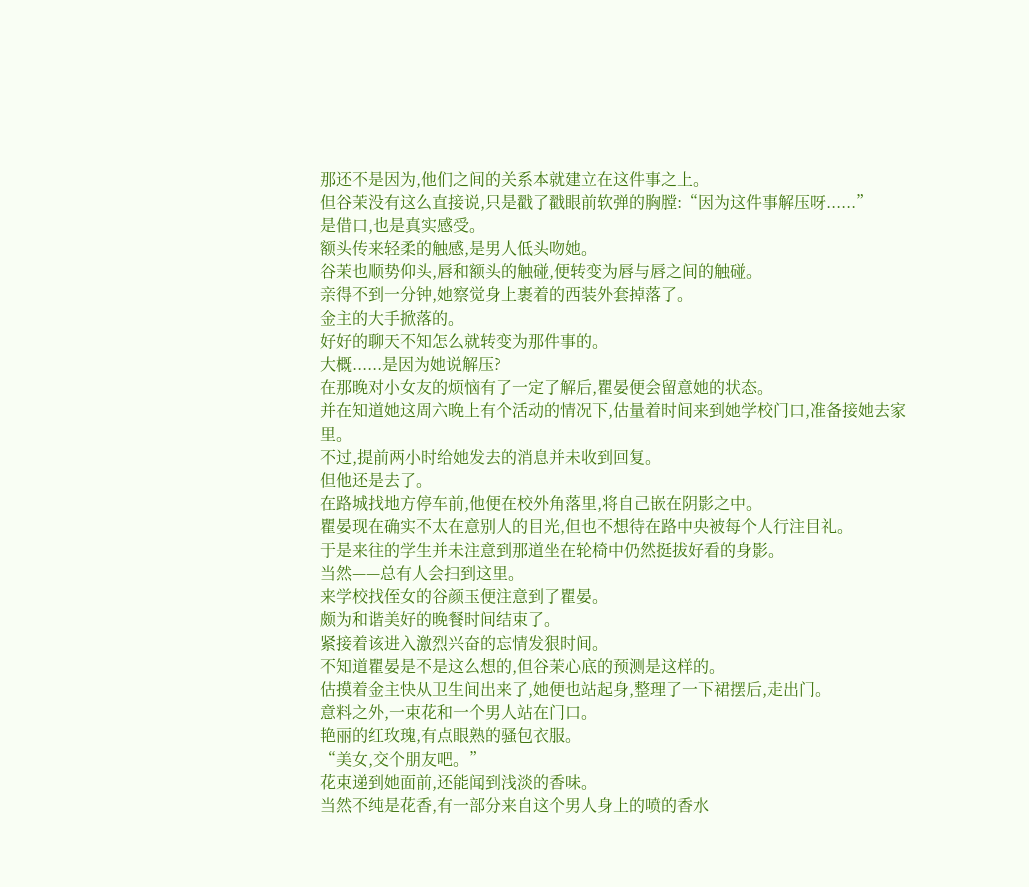那还不是因为,他们之间的关系本就建立在这件事之上。
但谷茉没有这么直接说,只是戳了戳眼前软弹的胸膛:“因为这件事解压呀......”
是借口,也是真实感受。
额头传来轻柔的触感,是男人低头吻她。
谷茉也顺势仰头,唇和额头的触碰,便转变为唇与唇之间的触碰。
亲得不到一分钟,她察觉身上裹着的西装外套掉落了。
金主的大手掀落的。
好好的聊天不知怎么就转变为那件事的。
大概......是因为她说解压?
在那晚对小女友的烦恼有了一定了解后,瞿晏便会留意她的状态。
并在知道她这周六晚上有个活动的情况下,估量着时间来到她学校门口,准备接她去家里。
不过,提前两小时给她发去的消息并未收到回复。
但他还是去了。
在路城找地方停车前,他便在校外角落里,将自己嵌在阴影之中。
瞿晏现在确实不太在意别人的目光,但也不想待在路中央被每个人行注目礼。
于是来往的学生并未注意到那道坐在轮椅中仍然挺拔好看的身影。
当然——总有人会扫到这里。
来学校找侄女的谷颜玉便注意到了瞿晏。
颇为和谐美好的晚餐时间结束了。
紧接着该进入激烈兴奋的忘情发狠时间。
不知道瞿晏是不是这么想的,但谷茉心底的预测是这样的。
估摸着金主快从卫生间出来了,她便也站起身,整理了一下裙摆后,走出门。
意料之外,一束花和一个男人站在门口。
艳丽的红玫瑰,有点眼熟的骚包衣服。
“美女,交个朋友吧。”
花束递到她面前,还能闻到浅淡的香味。
当然不纯是花香,有一部分来自这个男人身上的喷的香水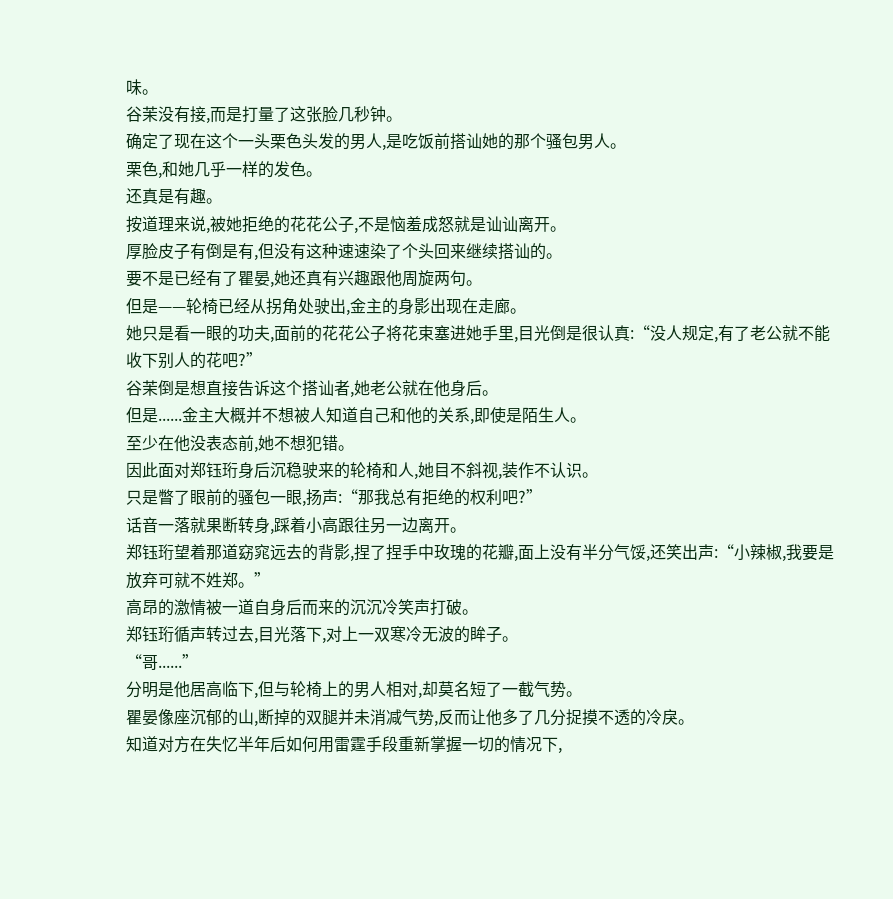味。
谷茉没有接,而是打量了这张脸几秒钟。
确定了现在这个一头栗色头发的男人,是吃饭前搭讪她的那个骚包男人。
栗色,和她几乎一样的发色。
还真是有趣。
按道理来说,被她拒绝的花花公子,不是恼羞成怒就是讪讪离开。
厚脸皮子有倒是有,但没有这种速速染了个头回来继续搭讪的。
要不是已经有了瞿晏,她还真有兴趣跟他周旋两句。
但是——轮椅已经从拐角处驶出,金主的身影出现在走廊。
她只是看一眼的功夫,面前的花花公子将花束塞进她手里,目光倒是很认真:“没人规定,有了老公就不能收下别人的花吧?”
谷茉倒是想直接告诉这个搭讪者,她老公就在他身后。
但是......金主大概并不想被人知道自己和他的关系,即使是陌生人。
至少在他没表态前,她不想犯错。
因此面对郑钰珩身后沉稳驶来的轮椅和人,她目不斜视,装作不认识。
只是瞥了眼前的骚包一眼,扬声:“那我总有拒绝的权利吧?”
话音一落就果断转身,踩着小高跟往另一边离开。
郑钰珩望着那道窈窕远去的背影,捏了捏手中玫瑰的花瓣,面上没有半分气馁,还笑出声:“小辣椒,我要是放弃可就不姓郑。”
高昂的激情被一道自身后而来的沉沉冷笑声打破。
郑钰珩循声转过去,目光落下,对上一双寒冷无波的眸子。
“哥......”
分明是他居高临下,但与轮椅上的男人相对,却莫名短了一截气势。
瞿晏像座沉郁的山,断掉的双腿并未消减气势,反而让他多了几分捉摸不透的冷戾。
知道对方在失忆半年后如何用雷霆手段重新掌握一切的情况下,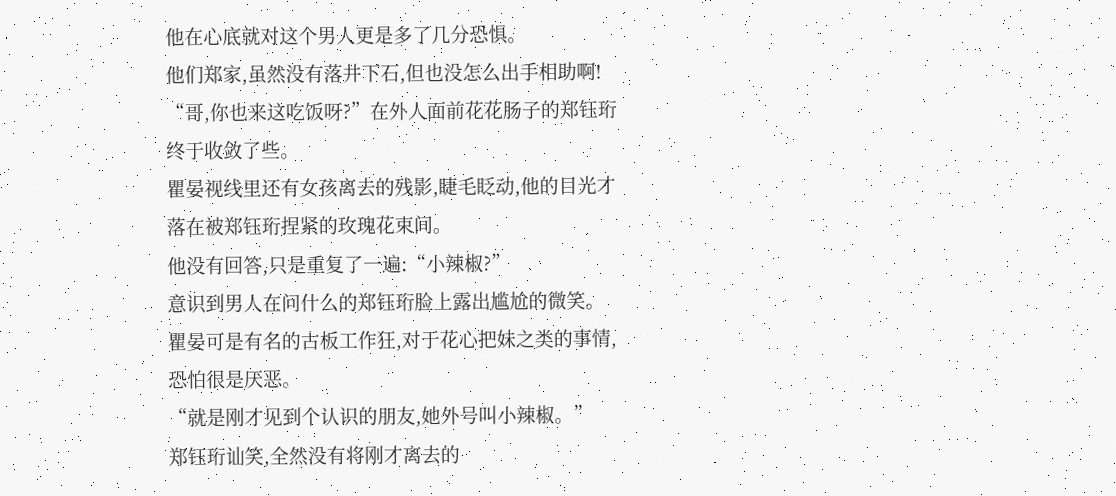他在心底就对这个男人更是多了几分恐惧。
他们郑家,虽然没有落井下石,但也没怎么出手相助啊!
“哥,你也来这吃饭呀?”在外人面前花花肠子的郑钰珩终于收敛了些。
瞿晏视线里还有女孩离去的残影,睫毛眨动,他的目光才落在被郑钰珩捏紧的玫瑰花束间。
他没有回答,只是重复了一遍:“小辣椒?”
意识到男人在问什么的郑钰珩脸上露出尴尬的微笑。
瞿晏可是有名的古板工作狂,对于花心把妹之类的事情,恐怕很是厌恶。
“就是刚才见到个认识的朋友,她外号叫小辣椒。”
郑钰珩讪笑,全然没有将刚才离去的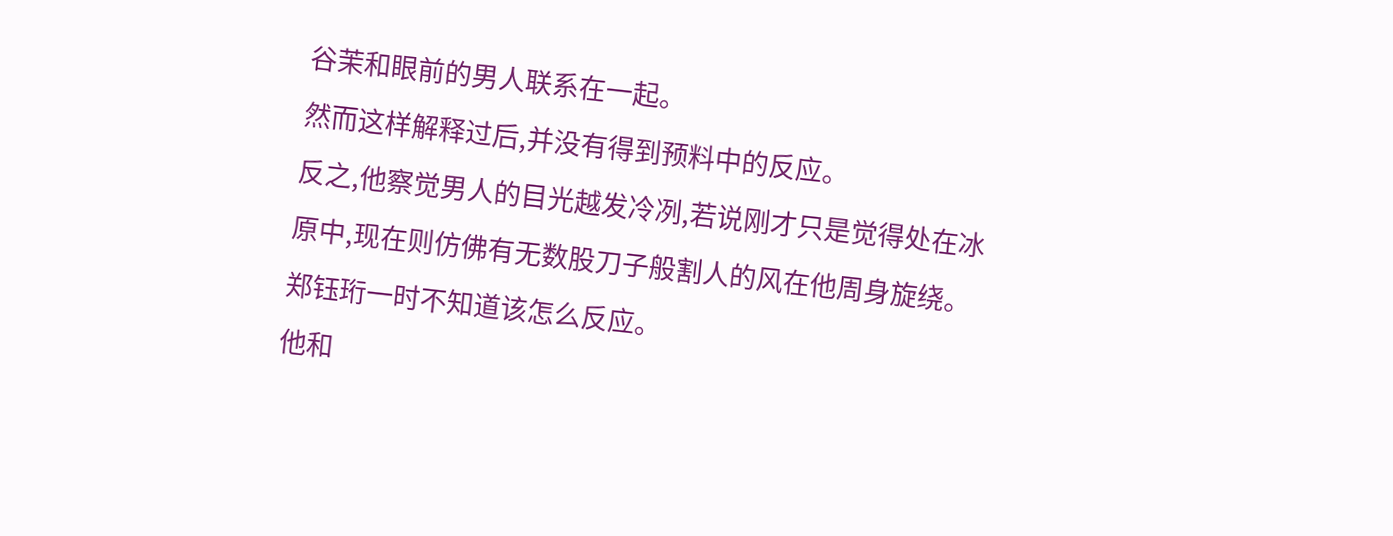谷茉和眼前的男人联系在一起。
然而这样解释过后,并没有得到预料中的反应。
反之,他察觉男人的目光越发冷冽,若说刚才只是觉得处在冰原中,现在则仿佛有无数股刀子般割人的风在他周身旋绕。
郑钰珩一时不知道该怎么反应。
他和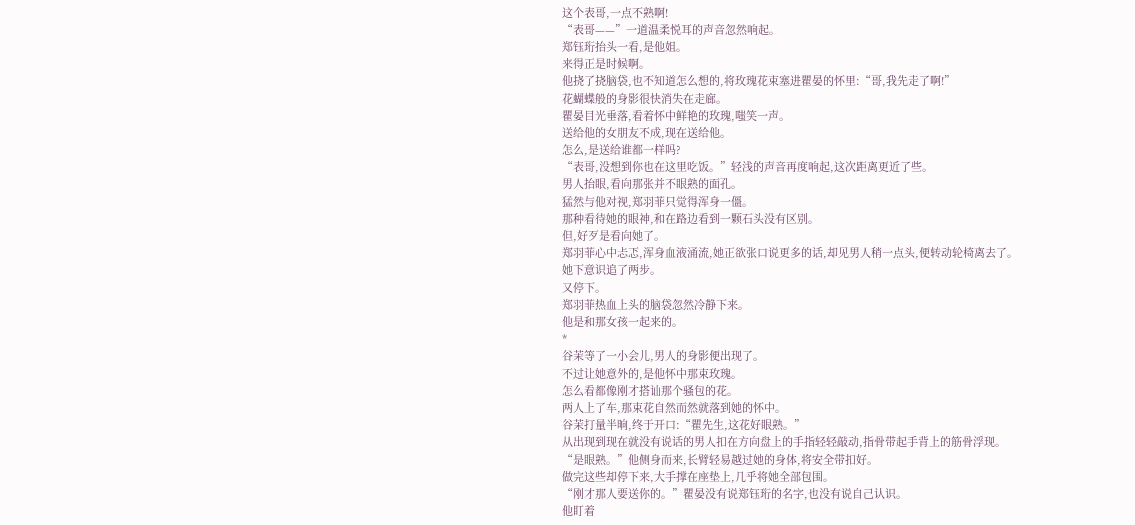这个表哥,一点不熟啊!
“表哥——”一道温柔悦耳的声音忽然响起。
郑钰珩抬头一看,是他姐。
来得正是时候啊。
他挠了挠脑袋,也不知道怎么想的,将玫瑰花束塞进瞿晏的怀里:“哥,我先走了啊!”
花蝴蝶般的身影很快消失在走廊。
瞿晏目光垂落,看着怀中鲜艳的玫瑰,嗤笑一声。
送给他的女朋友不成,现在送给他。
怎么,是送给谁都一样吗?
“表哥,没想到你也在这里吃饭。”轻浅的声音再度响起,这次距离更近了些。
男人抬眼,看向那张并不眼熟的面孔。
猛然与他对视,郑羽菲只觉得浑身一僵。
那种看待她的眼神,和在路边看到一颗石头没有区别。
但,好歹是看向她了。
郑羽菲心中忐忑,浑身血液涌流,她正欲张口说更多的话,却见男人稍一点头,便转动轮椅离去了。
她下意识追了两步。
又停下。
郑羽菲热血上头的脑袋忽然冷静下来。
他是和那女孩一起来的。
*
谷茉等了一小会儿,男人的身影便出现了。
不过让她意外的,是他怀中那束玫瑰。
怎么看都像刚才搭讪那个骚包的花。
两人上了车,那束花自然而然就落到她的怀中。
谷茉打量半晌,终于开口:“瞿先生,这花好眼熟。”
从出现到现在就没有说话的男人扣在方向盘上的手指轻轻敲动,指骨带起手背上的筋骨浮现。
“是眼熟。”他侧身而来,长臂轻易越过她的身体,将安全带扣好。
做完这些却停下来,大手撑在座垫上,几乎将她全部包围。
“刚才那人要送你的。”瞿晏没有说郑钰珩的名字,也没有说自己认识。
他盯着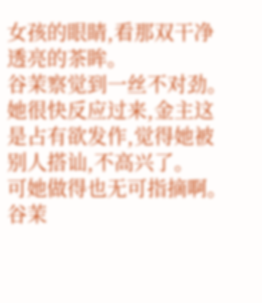女孩的眼睛,看那双干净透亮的茶眸。
谷茉察觉到一丝不对劲。
她很快反应过来,金主这是占有欲发作,觉得她被别人搭讪,不高兴了。
可她做得也无可指摘啊。
谷茉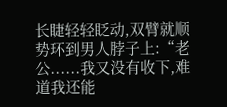长睫轻轻眨动,双臂就顺势环到男人脖子上:“老公......我又没有收下,难道我还能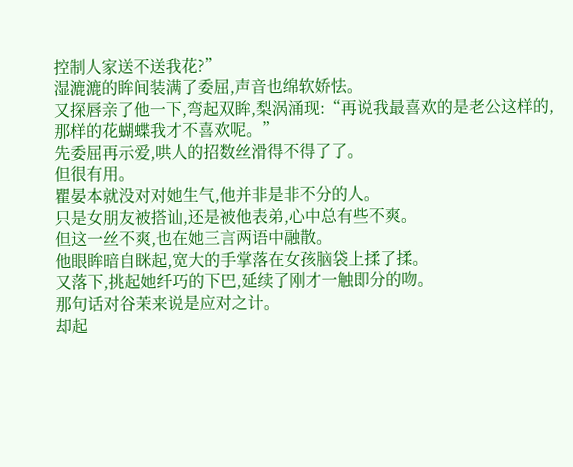控制人家送不送我花?”
湿漉漉的眸间装满了委屈,声音也绵软娇怯。
又探唇亲了他一下,弯起双眸,梨涡涌现:“再说我最喜欢的是老公这样的,那样的花蝴蝶我才不喜欢呢。”
先委屈再示爱,哄人的招数丝滑得不得了了。
但很有用。
瞿晏本就没对对她生气,他并非是非不分的人。
只是女朋友被搭讪,还是被他表弟,心中总有些不爽。
但这一丝不爽,也在她三言两语中融散。
他眼眸暗自眯起,宽大的手掌落在女孩脑袋上揉了揉。
又落下,挑起她纤巧的下巴,延续了刚才一触即分的吻。
那句话对谷茉来说是应对之计。
却起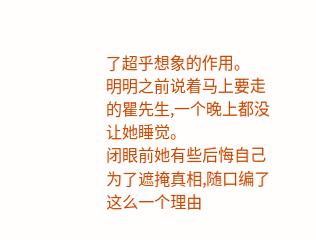了超乎想象的作用。
明明之前说着马上要走的瞿先生,一个晚上都没让她睡觉。
闭眼前她有些后悔自己为了遮掩真相,随口编了这么一个理由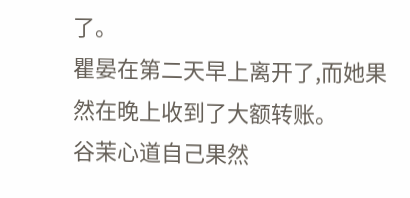了。
瞿晏在第二天早上离开了,而她果然在晚上收到了大额转账。
谷茉心道自己果然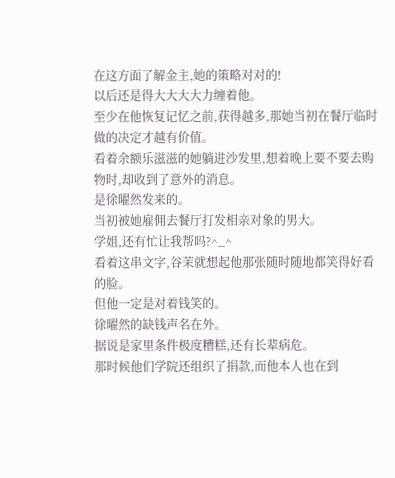在这方面了解金主,她的策略对对的!
以后还是得大大大大力缠着他。
至少在他恢复记忆之前,获得越多,那她当初在餐厅临时做的决定才越有价值。
看着余额乐滋滋的她躺进沙发里,想着晚上要不要去购物时,却收到了意外的消息。
是徐曜然发来的。
当初被她雇佣去餐厅打发相亲对象的男大。
学姐,还有忙让我帮吗?^_^
看着这串文字,谷茉就想起他那张随时随地都笑得好看的脸。
但他一定是对着钱笑的。
徐曜然的缺钱声名在外。
据说是家里条件极度糟糕,还有长辈病危。
那时候他们学院还组织了捐款,而他本人也在到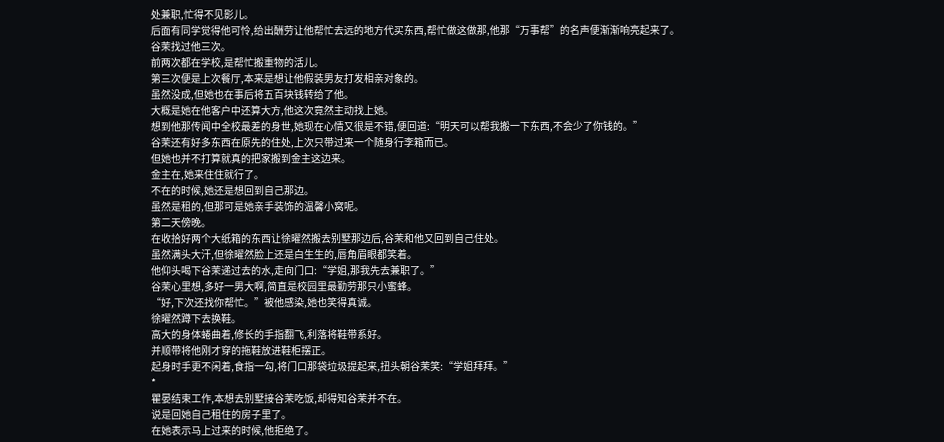处兼职,忙得不见影儿。
后面有同学觉得他可怜,给出酬劳让他帮忙去远的地方代买东西,帮忙做这做那,他那“万事帮”的名声便渐渐响亮起来了。
谷茉找过他三次。
前两次都在学校,是帮忙搬重物的活儿。
第三次便是上次餐厅,本来是想让他假装男友打发相亲对象的。
虽然没成,但她也在事后将五百块钱转给了他。
大概是她在他客户中还算大方,他这次竟然主动找上她。
想到他那传闻中全校最差的身世,她现在心情又很是不错,便回道:“明天可以帮我搬一下东西,不会少了你钱的。”
谷茉还有好多东西在原先的住处,上次只带过来一个随身行李箱而已。
但她也并不打算就真的把家搬到金主这边来。
金主在,她来住住就行了。
不在的时候,她还是想回到自己那边。
虽然是租的,但那可是她亲手装饰的温馨小窝呢。
第二天傍晚。
在收拾好两个大纸箱的东西让徐曜然搬去别墅那边后,谷茉和他又回到自己住处。
虽然满头大汗,但徐曜然脸上还是白生生的,唇角眉眼都笑着。
他仰头喝下谷茉递过去的水,走向门口:“学姐,那我先去兼职了。”
谷茉心里想,多好一男大啊,简直是校园里最勤劳那只小蜜蜂。
“好,下次还找你帮忙。”被他感染,她也笑得真诚。
徐曜然蹲下去换鞋。
高大的身体蜷曲着,修长的手指翻飞,利落将鞋带系好。
并顺带将他刚才穿的拖鞋放进鞋柜摆正。
起身时手更不闲着,食指一勾,将门口那袋垃圾提起来,扭头朝谷茉笑:“学姐拜拜。”
*
瞿晏结束工作,本想去别墅接谷茉吃饭,却得知谷茉并不在。
说是回她自己租住的房子里了。
在她表示马上过来的时候,他拒绝了。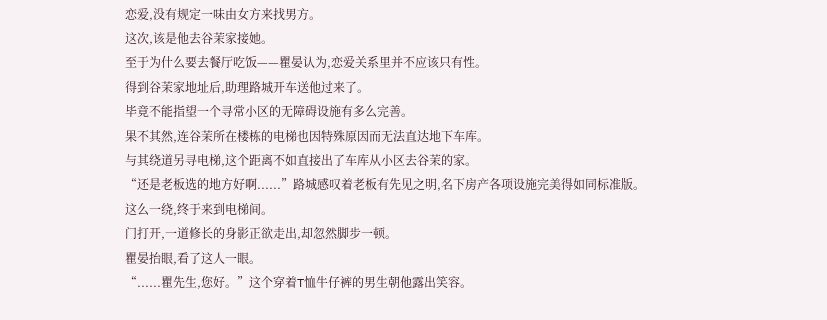恋爱,没有规定一味由女方来找男方。
这次,该是他去谷茉家接她。
至于为什么要去餐厅吃饭——瞿晏认为,恋爱关系里并不应该只有性。
得到谷茉家地址后,助理路城开车送他过来了。
毕竟不能指望一个寻常小区的无障碍设施有多么完善。
果不其然,连谷茉所在楼栋的电梯也因特殊原因而无法直达地下车库。
与其绕道另寻电梯,这个距离不如直接出了车库从小区去谷茉的家。
“还是老板选的地方好啊......”路城感叹着老板有先见之明,名下房产各项设施完美得如同标准版。
这么一绕,终于来到电梯间。
门打开,一道修长的身影正欲走出,却忽然脚步一顿。
瞿晏抬眼,看了这人一眼。
“......瞿先生,您好。”这个穿着T恤牛仔裤的男生朝他露出笑容。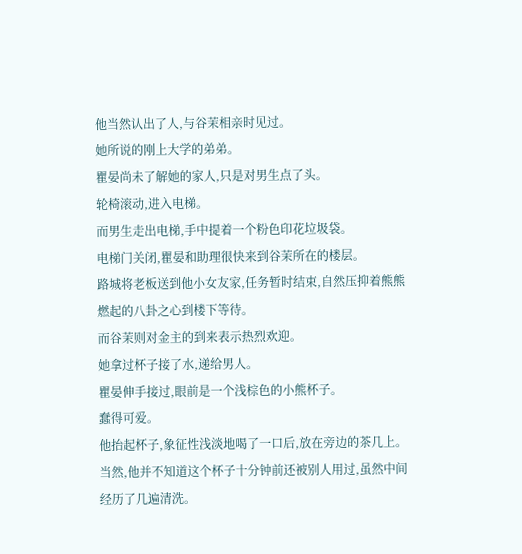他当然认出了人,与谷茉相亲时见过。
她所说的刚上大学的弟弟。
瞿晏尚未了解她的家人,只是对男生点了头。
轮椅滚动,进入电梯。
而男生走出电梯,手中提着一个粉色印花垃圾袋。
电梯门关闭,瞿晏和助理很快来到谷茉所在的楼层。
路城将老板送到他小女友家,任务暂时结束,自然压抑着熊熊燃起的八卦之心到楼下等待。
而谷茉则对金主的到来表示热烈欢迎。
她拿过杯子接了水,递给男人。
瞿晏伸手接过,眼前是一个浅棕色的小熊杯子。
蠢得可爱。
他抬起杯子,象征性浅淡地喝了一口后,放在旁边的茶几上。
当然,他并不知道这个杯子十分钟前还被别人用过,虽然中间经历了几遍清洗。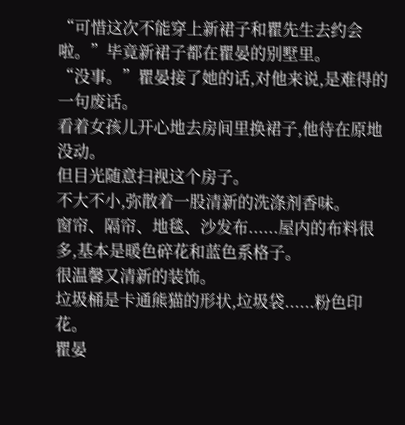“可惜这次不能穿上新裙子和瞿先生去约会啦。”毕竟新裙子都在瞿晏的别墅里。
“没事。”瞿晏接了她的话,对他来说,是难得的一句废话。
看着女孩儿开心地去房间里换裙子,他待在原地没动。
但目光随意扫视这个房子。
不大不小,弥散着一股清新的洗涤剂香味。
窗帘、隔帘、地毯、沙发布......屋内的布料很多,基本是暖色碎花和蓝色系格子。
很温馨又清新的装饰。
垃圾桶是卡通熊猫的形状,垃圾袋......粉色印花。
瞿晏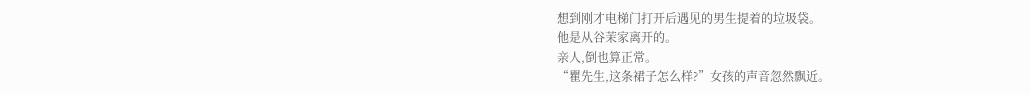想到刚才电梯门打开后遇见的男生提着的垃圾袋。
他是从谷茉家离开的。
亲人,倒也算正常。
“瞿先生,这条裙子怎么样?”女孩的声音忽然飘近。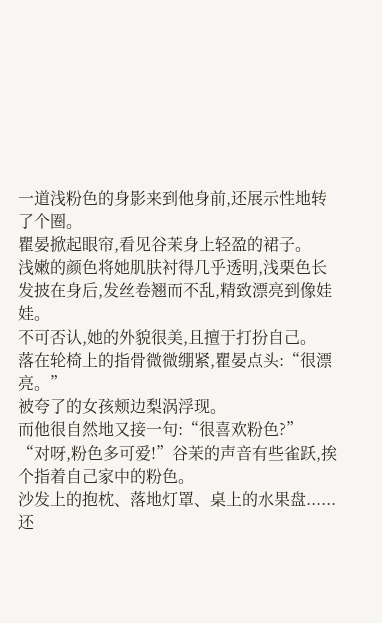一道浅粉色的身影来到他身前,还展示性地转了个圈。
瞿晏掀起眼帘,看见谷茉身上轻盈的裙子。
浅嫩的颜色将她肌肤衬得几乎透明,浅栗色长发披在身后,发丝卷翘而不乱,精致漂亮到像娃娃。
不可否认,她的外貌很美,且擅于打扮自己。
落在轮椅上的指骨微微绷紧,瞿晏点头:“很漂亮。”
被夸了的女孩颊边梨涡浮现。
而他很自然地又接一句:“很喜欢粉色?”
“对呀,粉色多可爱!”谷茉的声音有些雀跃,挨个指着自己家中的粉色。
沙发上的抱枕、落地灯罩、桌上的水果盘......还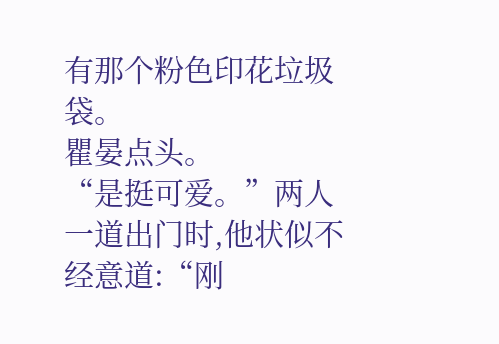有那个粉色印花垃圾袋。
瞿晏点头。
“是挺可爱。”两人一道出门时,他状似不经意道:“刚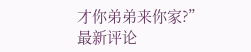才你弟弟来你家?”
最新评论